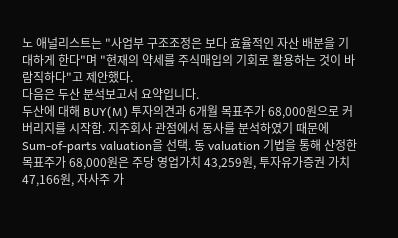노 애널리스트는 "사업부 구조조정은 보다 효율적인 자산 배분을 기대하게 한다"며 "현재의 약세를 주식매입의 기회로 활용하는 것이 바람직하다"고 제안했다.
다음은 두산 분석보고서 요약입니다.
두산에 대해 BUY(M) 투자의견과 6개월 목표주가 68,000원으로 커버리지를 시작함. 지주회사 관점에서 동사를 분석하였기 때문에 Sum-of-parts valuation을 선택. 동 valuation 기법을 통해 산정한 목표주가 68,000원은 주당 영업가치 43,259원, 투자유가증권 가치 47,166원, 자사주 가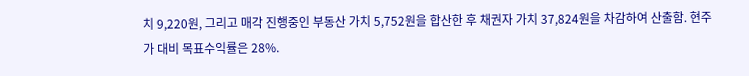치 9,220원, 그리고 매각 진행중인 부동산 가치 5,752원을 합산한 후 채권자 가치 37,824원을 차감하여 산출함. 현주가 대비 목표수익률은 28%.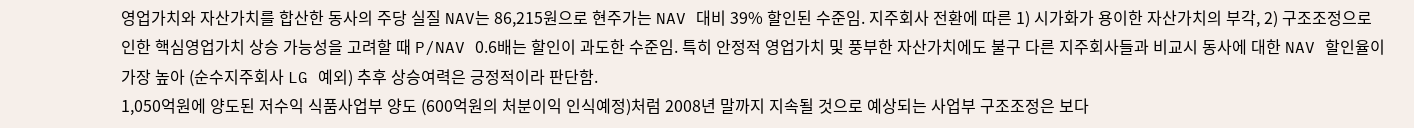영업가치와 자산가치를 합산한 동사의 주당 실질 NAV는 86,215원으로 현주가는 NAV 대비 39% 할인된 수준임. 지주회사 전환에 따른 1) 시가화가 용이한 자산가치의 부각, 2) 구조조정으로 인한 핵심영업가치 상승 가능성을 고려할 때 P/NAV 0.6배는 할인이 과도한 수준임. 특히 안정적 영업가치 및 풍부한 자산가치에도 불구 다른 지주회사들과 비교시 동사에 대한 NAV 할인율이 가장 높아 (순수지주회사 LG 예외) 추후 상승여력은 긍정적이라 판단함.
1,050억원에 양도된 저수익 식품사업부 양도 (600억원의 처분이익 인식예정)처럼 2008년 말까지 지속될 것으로 예상되는 사업부 구조조정은 보다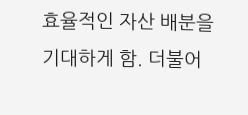효율적인 자산 배분을 기대하게 함. 더불어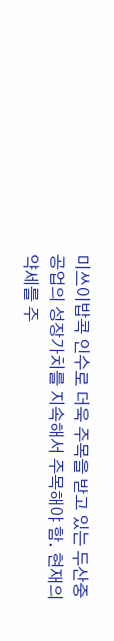미쓰이밥콕 인수로 더욱 주목을 받고 있는 두산중공업의 성장가치를 지속해서 주목해야 함. 현재의 약세를 주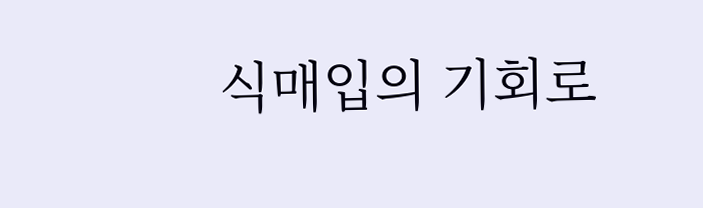식매입의 기회로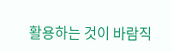활용하는 것이 바람직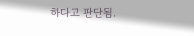하다고 판단됨.